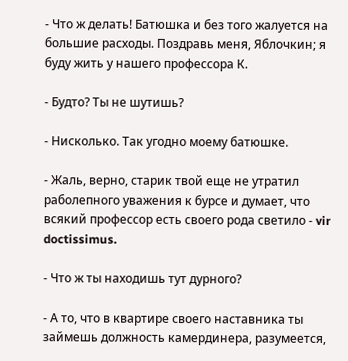- Что ж делать! Батюшка и без того жалуется на большие расходы. Поздравь меня, Яблочкин; я буду жить у нашего профессора К.

- Будто? Ты не шутишь?

- Нисколько. Так угодно моему батюшке.

- Жаль, верно, старик твой еще не утратил раболепного уважения к бурсе и думает, что всякий профессор есть своего рода светило - vir doctissimus.

- Что ж ты находишь тут дурного?

- А то, что в квартире своего наставника ты займешь должность камердинера, разумеется,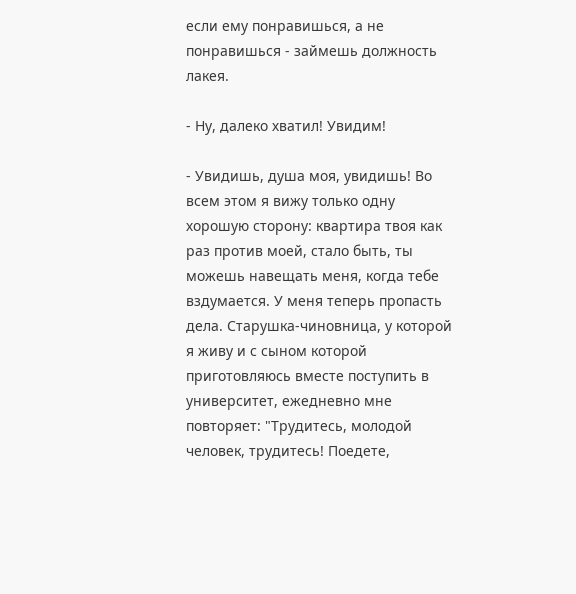если ему понравишься, а не понравишься - займешь должность лакея.

- Ну, далеко хватил! Увидим!

- Увидишь, душа моя, увидишь! Во всем этом я вижу только одну хорошую сторону: квартира твоя как раз против моей, стало быть, ты можешь навещать меня, когда тебе вздумается. У меня теперь пропасть дела. Старушка-чиновница, у которой я живу и с сыном которой приготовляюсь вместе поступить в университет, ежедневно мне повторяет: "Трудитесь, молодой человек, трудитесь! Поедете,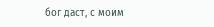бог даст, с моим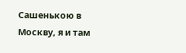Сашенькою в Москву, я и там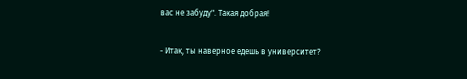вас не забуду". Такая добрая!

- Итак, ты наверное едешь в университет?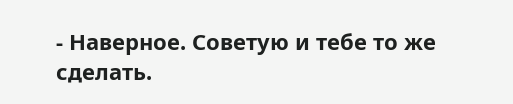- Наверное. Советую и тебе то же сделать.